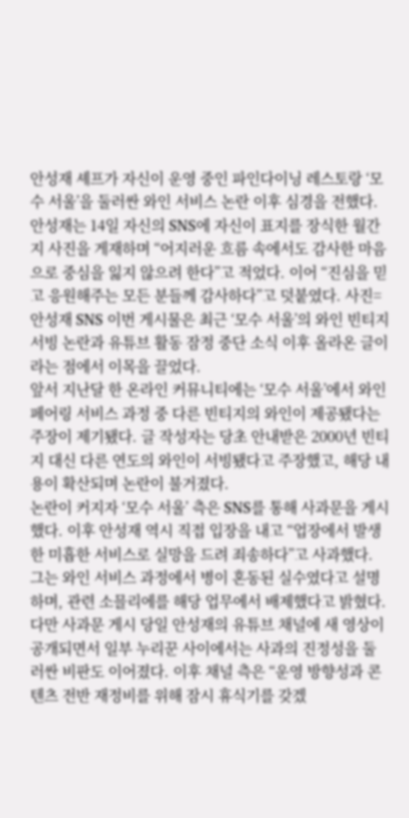안성재 셰프가 자신이 운영 중인 파인다이닝 레스토랑 ‘모수 서울’을 둘러싼 와인 서비스 논란 이후 심경을 전했다.
안성재는 14일 자신의 SNS에 자신이 표지를 장식한 월간지 사진을 게재하며 “어지러운 흐름 속에서도 감사한 마음으로 중심을 잃지 않으려 한다”고 적었다. 이어 “진심을 믿고 응원해주는 모든 분들께 감사하다”고 덧붙였다. 사진=안성재 SNS 이번 게시물은 최근 ‘모수 서울’의 와인 빈티지 서빙 논란과 유튜브 활동 잠정 중단 소식 이후 올라온 글이라는 점에서 이목을 끌었다.
앞서 지난달 한 온라인 커뮤니티에는 ‘모수 서울’에서 와인 페어링 서비스 과정 중 다른 빈티지의 와인이 제공됐다는 주장이 제기됐다. 글 작성자는 당초 안내받은 2000년 빈티지 대신 다른 연도의 와인이 서빙됐다고 주장했고, 해당 내용이 확산되며 논란이 불거졌다.
논란이 커지자 ‘모수 서울’ 측은 SNS를 통해 사과문을 게시했다. 이후 안성재 역시 직접 입장을 내고 “업장에서 발생한 미흡한 서비스로 실망을 드려 죄송하다”고 사과했다. 그는 와인 서비스 과정에서 병이 혼동된 실수였다고 설명하며, 관련 소믈리에를 해당 업무에서 배제했다고 밝혔다.
다만 사과문 게시 당일 안성재의 유튜브 채널에 새 영상이 공개되면서 일부 누리꾼 사이에서는 사과의 진정성을 둘러싼 비판도 이어졌다. 이후 채널 측은 “운영 방향성과 콘텐츠 전반 재정비를 위해 잠시 휴식기를 갖겠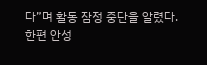다”며 활동 잠정 중단을 알렸다.
한편 안성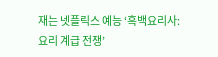재는 넷플릭스 예능 ‘흑백요리사: 요리 계급 전쟁’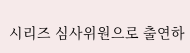시리즈 심사위원으로 출연하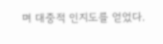며 대중적 인지도를 얻었다.